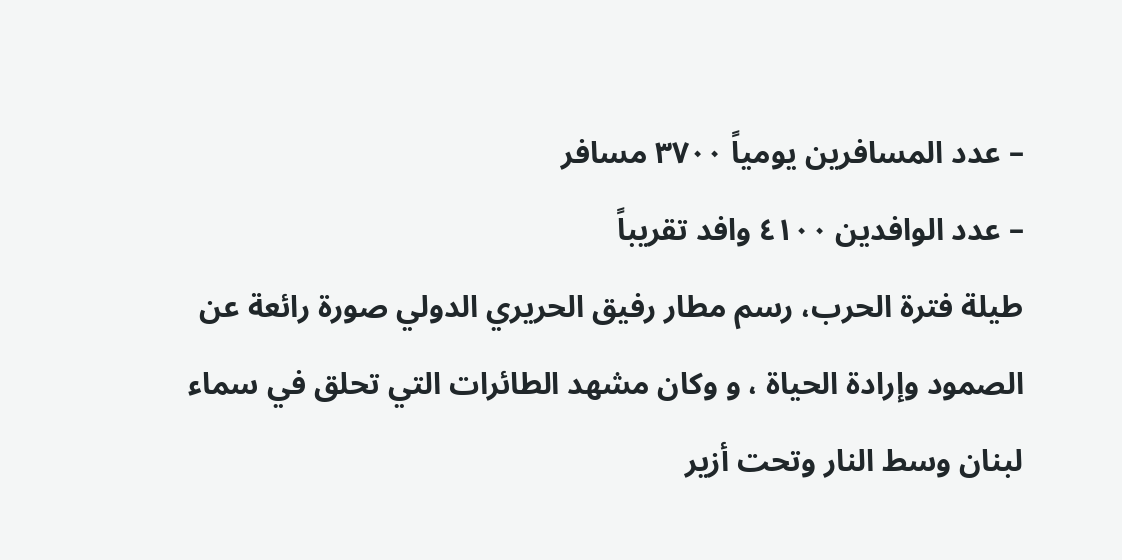– عدد المسافرين يومياً ٣٧٠٠ مسافر
– عدد الوافدين ٤١٠٠ وافد تقريباً
طيلة فترة الحرب، رسم مطار رفيق الحريري الدولي صورة رائعة عن الصمود وإرادة الحياة ، و وكان مشهد الطائرات التي تحلق في سماء لبنان وسط النار وتحت أزير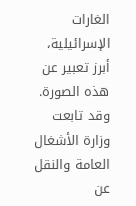الغارات الإسرائيلية، أبرز تعبير عن هذه الصورة.
وقد تابعت وزارة الأشغال العامة والنقل عن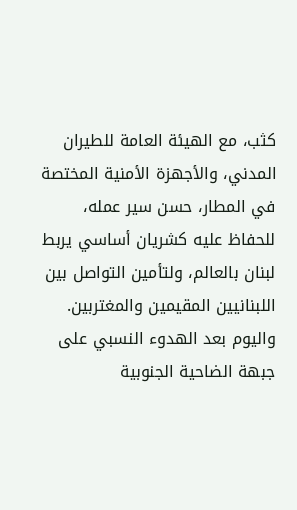كثب، مع الهيئة العامة للطيران المدني، والأجهزة الأمنية المختصة في المطار، حسن سير عمله، للحفاظ عليه كشريان أساسي يربط لبنان بالعالم، ولتأمين التواصل بين اللبنانيين المقيمين والمغتربين.
واليوم بعد الهدوء النسبي على جبهة الضاحية الجنوبية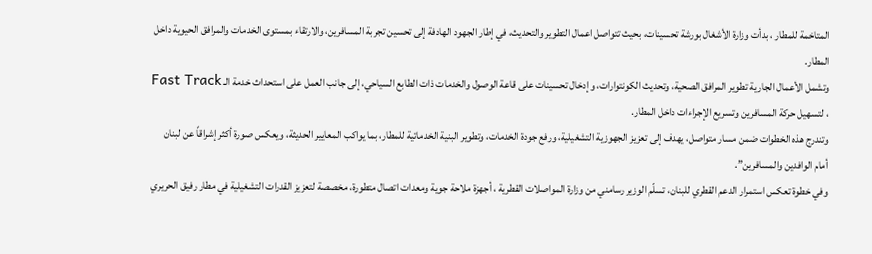المتاخمة للمطار ، بدأت وزارة الأشغال بورشة تحسينات، بحيث تتواصل اعمال التطوير والتحديث، في إطار الجهود الهادفة إلى تحسين تجربة المسافرين، والارتقاء بمستوى الخدمات والمرافق الحيوية داخل المطار.
وتشمل الأعمال الجارية تطوير المرافق الصحية، وتحديث الكونتوارات، وإدخال تحسينات على قاعة الوصول والخدمات ذات الطابع السياحي، إلى جانب العمل على استحداث خدمة الـ Fast Track ، لتسهيل حركة المسافرين وتسريع الإجراءات داخل المطار.
وتندرج هذه الخطوات ضمن مسار متواصل، يهدف إلى تعزيز الجهوزية التشغيلية، ورفع جودة الخدمات، وتطوير البنية الخدماتية للمطار، بما يواكب المعايير الحديثة، ويعكس صورة أكثر إشراقاً عن لبنان أمام الوافدين والمسافرين”.
وفي خطوة تعكس استمرار الدعم القطري للبنان، تسلّم الوزير رسامني من وزارة المواصلات القطرية ، أجهزة ملاحة جوية ومعدات اتصال متطورة، مخصصة لتعزيز القدرات التشغيلية في مطار رفيق الحريري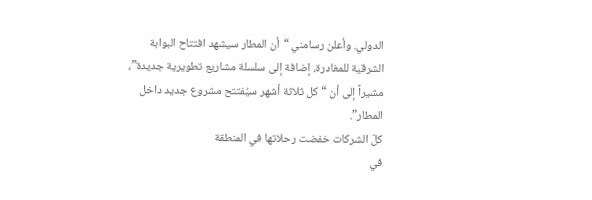الدولي. وأعلن رسامني “أن المطار سيشهد افتتاح البوابة الشرقية للمغادرة، إضافة إلى سلسلة مشاريع تطويرية جديدة”، مشيراً إلى أن “كل ثلاثة أشهر سيُفتتح مشروع جديد داخل المطار”.
كلّ الشركات خفضت رحلاتها في المنطقة
في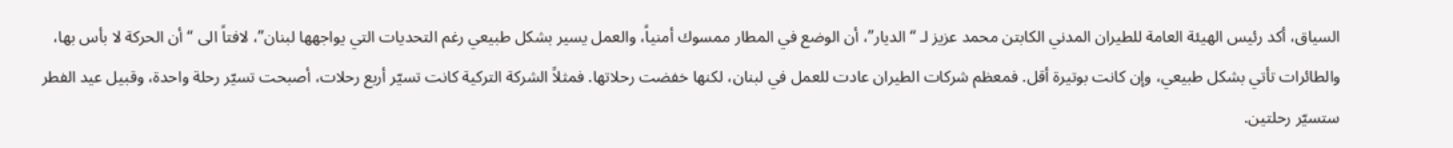السياق، أكد رئيس الهيئة العامة للطيران المدني الكابتن محمد عزيز لـ “الديار”، أن الوضع في المطار ممسوك أمنياً، والعمل يسير بشكل طبيعي رغم التحديات التي يواجهها لبنان”، لافتاً الى “أن الحركة لا بأس بها، والطائرات تأتي بشكل طبيعي، وإن كانت بوتيرة أقل. فمعظم شركات الطيران عادت للعمل في لبنان، لكنها خفضت رحلاتها. فمثلاً الشركة التركية كانت تسيّر أربع رحلات، أصبحت تسيّر رحلة واحدة، وقبيل عيد الفطر ستسيّر رحلتين.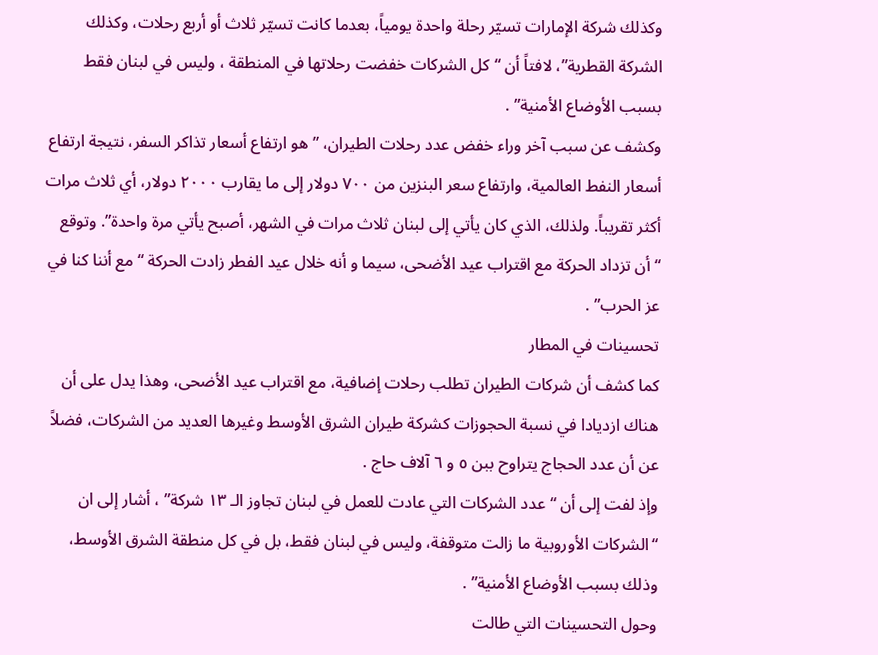وكذلك شركة الإمارات تسيّر رحلة واحدة يومياً، بعدما كانت تسيّر ثلاث أو أربع رحلات، وكذلك الشركة القطرية”، لافتاً أن “كل الشركات خفضت رحلاتها في المنطقة ، وليس في لبنان فقط بسبب الأوضاع الأمنية” .
وكشف عن سبب آخر وراء خفض عدد رحلات الطيران، ” هو ارتفاع أسعار تذاكر السفر، نتيجة ارتفاع أسعار النفط العالمية، وارتفاع سعر البنزين من ٧٠٠ دولار إلى ما يقارب ٢٠٠٠ دولار، أي ثلاث مرات أكثر تقريباً. ولذلك، الذي كان يأتي إلى لبنان ثلاث مرات في الشهر، أصبح يأتي مرة واحدة”. وتوقع “أن تزداد الحركة مع اقتراب عيد الأضحى، سيما و أنه خلال عيد الفطر زادت الحركة “مع أننا كنا في عز الحرب” .
تحسينات في المطار
كما كشف أن شركات الطيران تطلب رحلات إضافية، مع اقتراب عيد الأضحى، وهذا يدل على أن هناك ازديادا في نسبة الحجوزات كشركة طيران الشرق الأوسط وغيرها العديد من الشركات، فضلاً عن أن عدد الحجاج يتراوح ببن ٥ و ٦ آلاف حاج .
وإذ لفت إلى أن “عدد الشركات التي عادت للعمل في لبنان تجاوز الـ ١٣ شركة” ، أشار إلى ان “الشركات الأوروبية ما زالت متوقفة، وليس في لبنان فقط، بل في كل منطقة الشرق الأوسط، وذلك بسبب الأوضاع الأمنية” .
وحول التحسينات التي طالت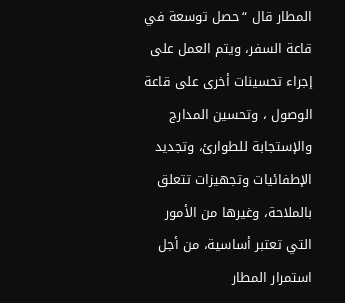المطار قال “حصل توسعة في قاعة السفر، ويتم العمل على إجراء تحسينات أخرى على قاعة الوصول ، وتحسين المدارج والإستجابة للطوارئ، وتجديد الإطفائيات وتجهيزات تتعلق بالملاحة، وغيرها من الأمور التي تعتبر أساسية، من أجل استمرار المطار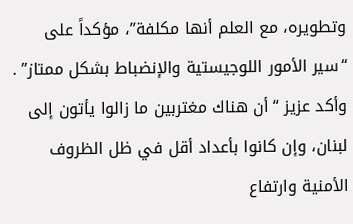وتطويره، مع العلم أنها مكلفة”، مؤكداً على “سير الأمور اللوجيستية والإنضباط بشكل ممتاز” .
وأكد عزيز “أن هناك مغتربين ما زالوا يأتون إلى لبنان، وإن كانوا بأعداد أقل في ظل الظروف الأمنية وارتفاع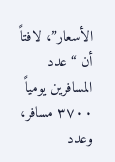الأسعار”، لافتاً أن “عدد المسافرين يومياً ٣٧٠٠ مسافر، وعدد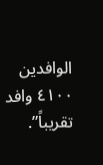الوافدين ٤١٠٠ وافد تقريباً”.